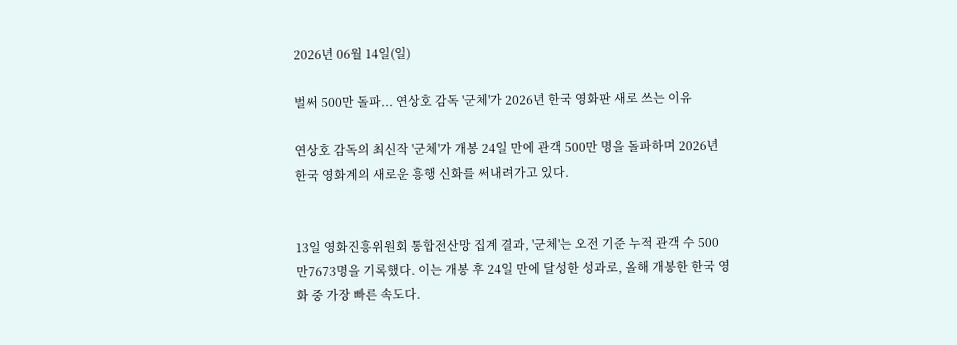2026년 06월 14일(일)

벌써 500만 돌파... 연상호 감독 '군체'가 2026년 한국 영화판 새로 쓰는 이유

연상호 감독의 최신작 '군체'가 개봉 24일 만에 관객 500만 명을 돌파하며 2026년 한국 영화계의 새로운 흥행 신화를 써내려가고 있다.


13일 영화진흥위원회 통합전산망 집계 결과, '군체'는 오전 기준 누적 관객 수 500만7673명을 기록했다. 이는 개봉 후 24일 만에 달성한 성과로, 올해 개봉한 한국 영화 중 가장 빠른 속도다.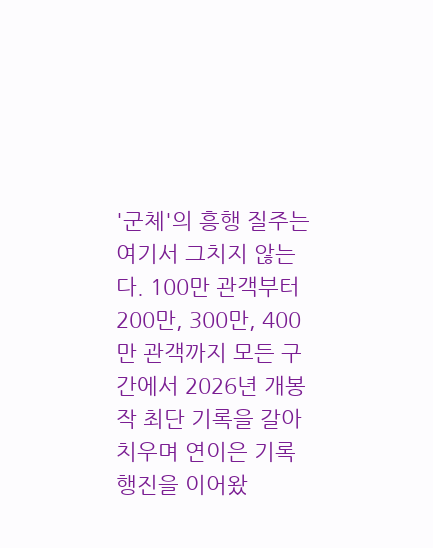'군체'의 흥행 질주는 여기서 그치지 않는다. 100만 관객부터 200만, 300만, 400만 관객까지 모든 구간에서 2026년 개봉작 최단 기록을 갈아치우며 연이은 기록 행진을 이어왔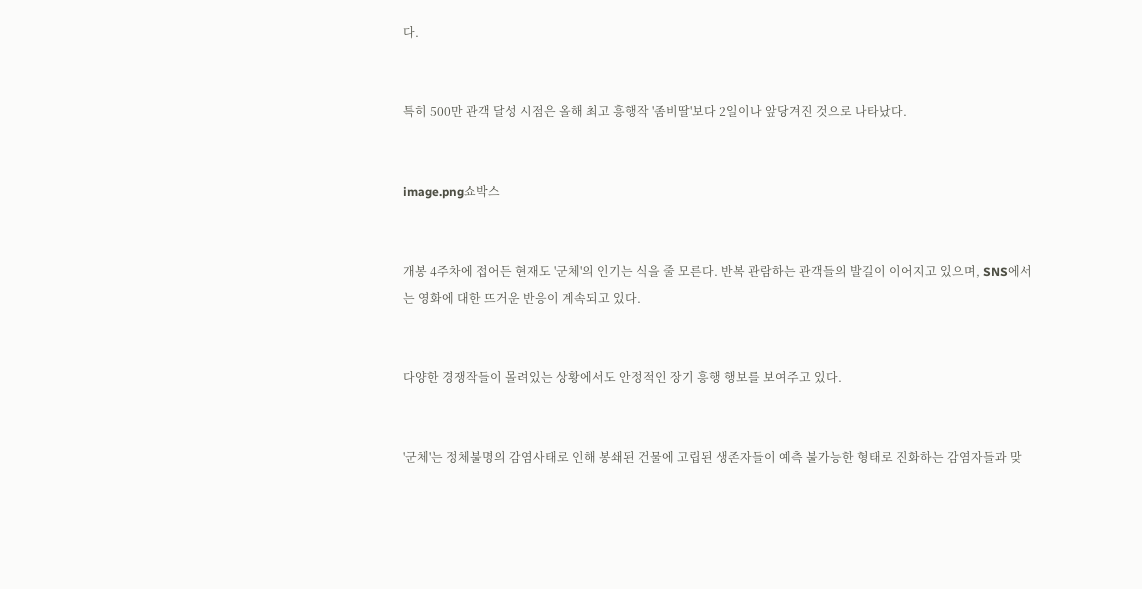다.


특히 500만 관객 달성 시점은 올해 최고 흥행작 '좀비딸'보다 2일이나 앞당겨진 것으로 나타났다.


image.png쇼박스


개봉 4주차에 접어든 현재도 '군체'의 인기는 식을 줄 모른다. 반복 관람하는 관객들의 발길이 이어지고 있으며, SNS에서는 영화에 대한 뜨거운 반응이 계속되고 있다.


다양한 경쟁작들이 몰려있는 상황에서도 안정적인 장기 흥행 행보를 보여주고 있다.


'군체'는 정체불명의 감염사태로 인해 봉쇄된 건물에 고립된 생존자들이 예측 불가능한 형태로 진화하는 감염자들과 맞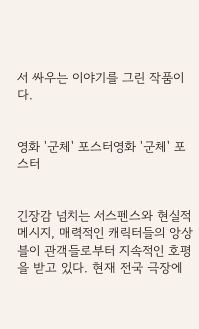서 싸우는 이야기를 그린 작품이다.


영화 '군체' 포스터영화 '군체' 포스터


긴장감 넘치는 서스펜스와 현실적 메시지, 매력적인 캐릭터들의 앙상블이 관객들로부터 지속적인 호평을 받고 있다. 현재 전국 극장에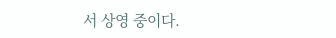서 상영 중이다.